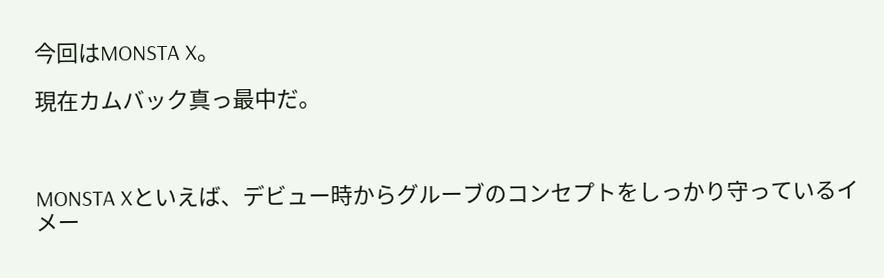今回はMONSTA X。

現在カムバック真っ最中だ。



MONSTA Xといえば、デビュー時からグルーブのコンセプトをしっかり守っているイメー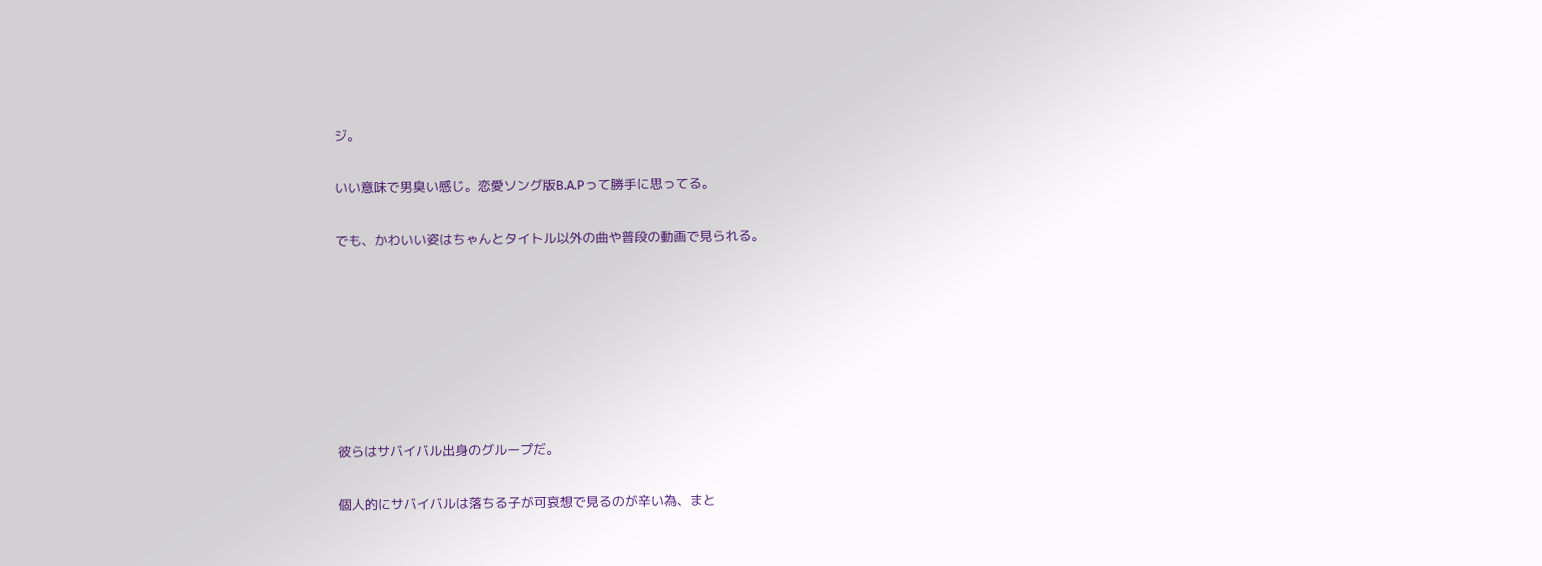ジ。

いい意味で男臭い感じ。恋愛ソング版B.A.Pって勝手に思ってる。

でも、かわいい姿はちゃんとタイトル以外の曲や普段の動画で見られる。







彼らはサバイバル出身のグループだ。

個人的にサバイバルは落ちる子が可哀想で見るのが辛い為、まと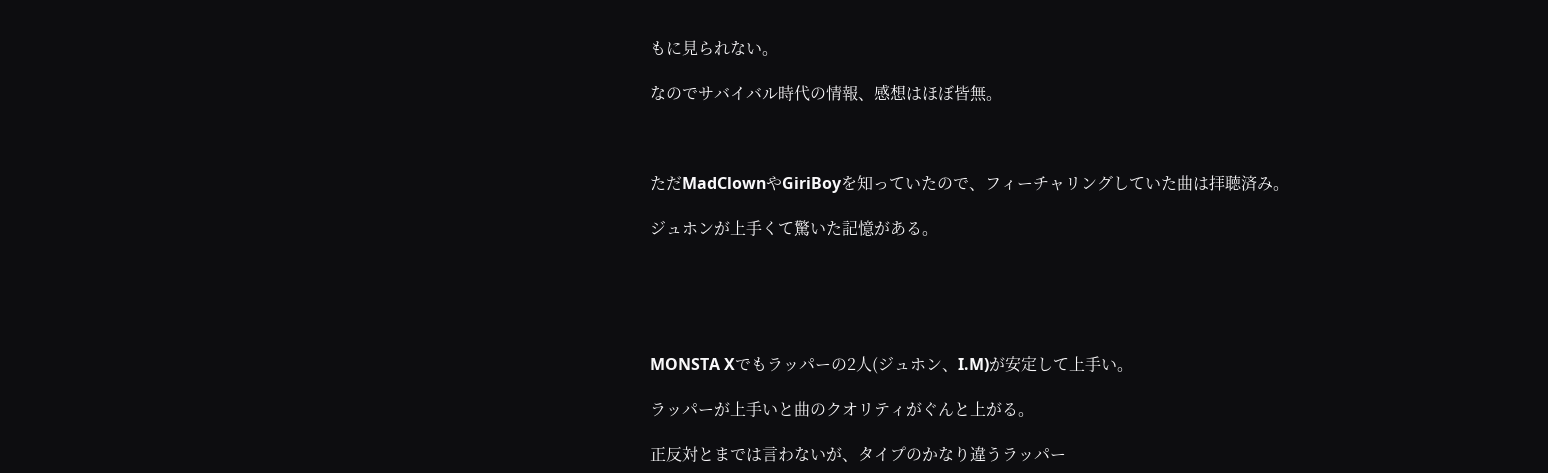もに見られない。

なのでサバイバル時代の情報、感想はほぼ皆無。



ただMadClownやGiriBoyを知っていたので、フィーチャリングしていた曲は拝聴済み。

ジュホンが上手くて驚いた記憶がある。





MONSTA Xでもラッパーの2人(ジュホン、I.M)が安定して上手い。

ラッパーが上手いと曲のクオリティがぐんと上がる。

正反対とまでは言わないが、タイプのかなり違うラッパー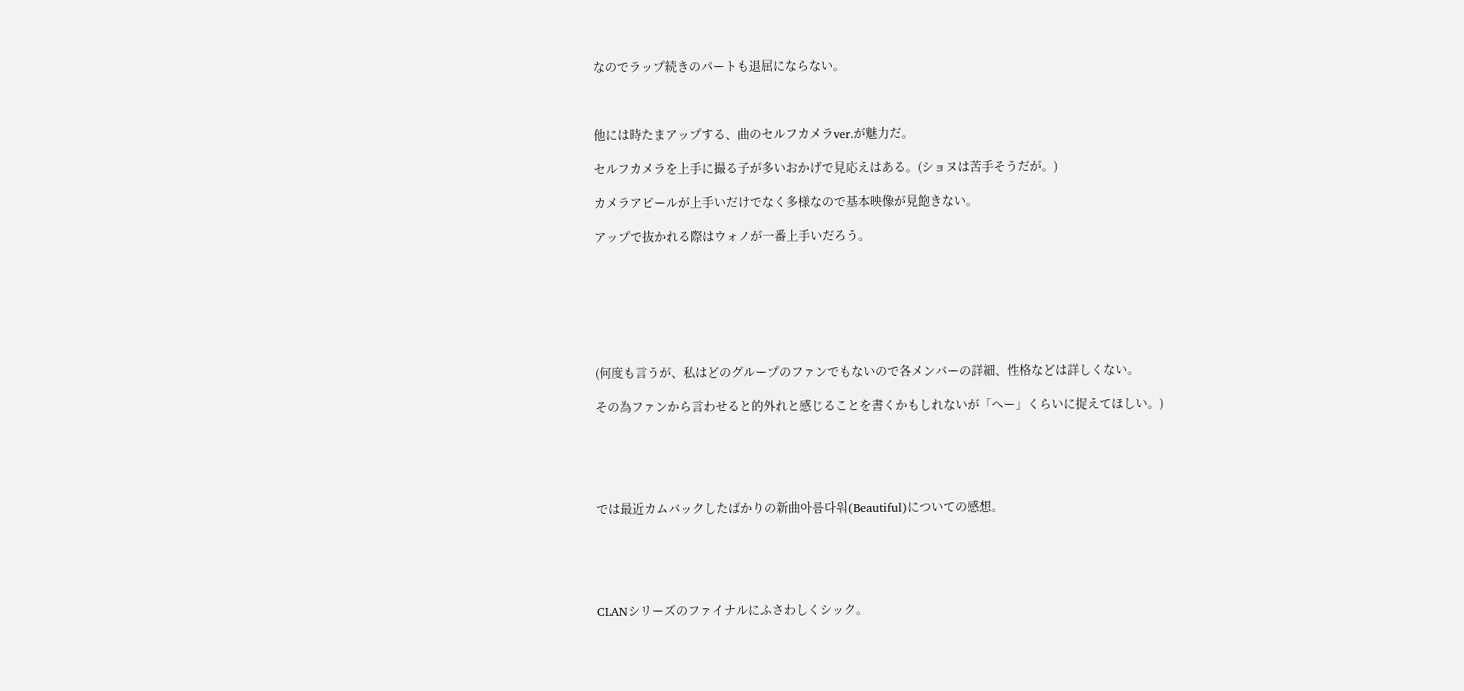なのでラップ続きのパートも退屈にならない。



他には時たまアップする、曲のセルフカメラver.が魅力だ。

セルフカメラを上手に撮る子が多いおかげで見応えはある。(ショヌは苦手そうだが。)

カメラアピールが上手いだけでなく多様なので基本映像が見飽きない。

アップで抜かれる際はウォノが一番上手いだろう。







(何度も言うが、私はどのグループのファンでもないので各メンバーの詳細、性格などは詳しくない。

その為ファンから言わせると的外れと感じることを書くかもしれないが「へー」くらいに捉えてほしい。)





では最近カムバックしたばかりの新曲아름다워(Beautiful)についての感想。





CLANシリーズのファイナルにふさわしくシック。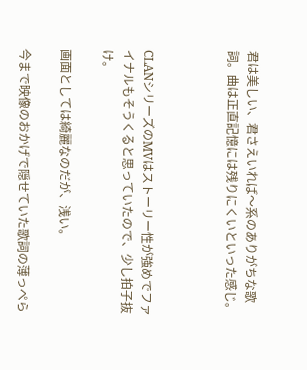君は美しい、君さえいれば〜系のありがちな歌詞。曲は正直記憶には残りにくいといった感じ。



CLANシリーズのMVはストーリー性が強めでファイナルもそうくると思っていたので、少し拍子抜け。

画面としては綺麗なのだが、浅い。

今まで映像のおかげで隠せていた歌詞の薄っぺら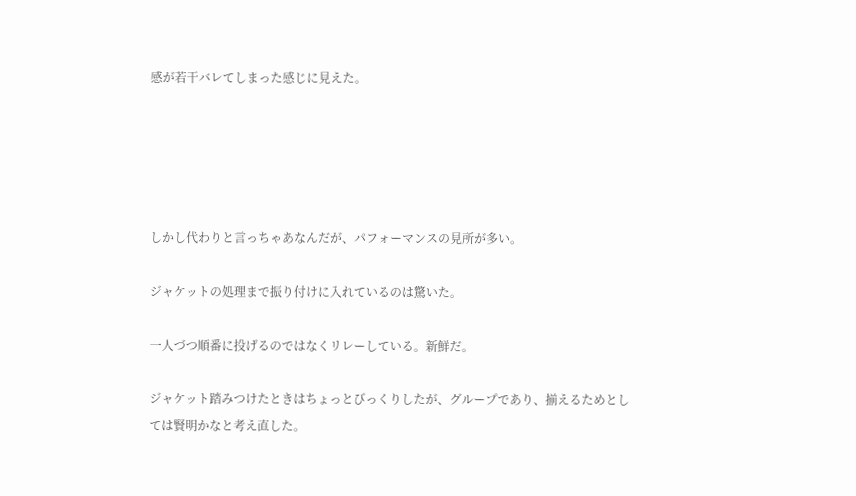感が若干バレてしまった感じに見えた。





しかし代わりと言っちゃあなんだが、パフォーマンスの見所が多い。

ジャケットの処理まで振り付けに入れているのは驚いた。

一人づつ順番に投げるのではなくリレーしている。新鮮だ。

ジャケット踏みつけたときはちょっとびっくりしたが、グループであり、揃えるためとしては賢明かなと考え直した。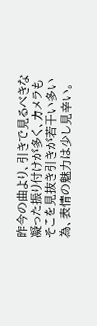昨今の曲より、引きで見るべきな凝った振り付けが多く、カメラもそこを見抜き引きが若干い多い為、表情の魅力は少し見辛い。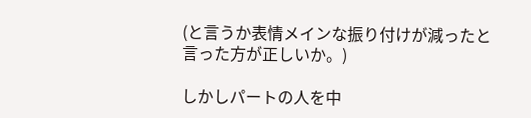(と言うか表情メインな振り付けが減ったと言った方が正しいか。)

しかしパートの人を中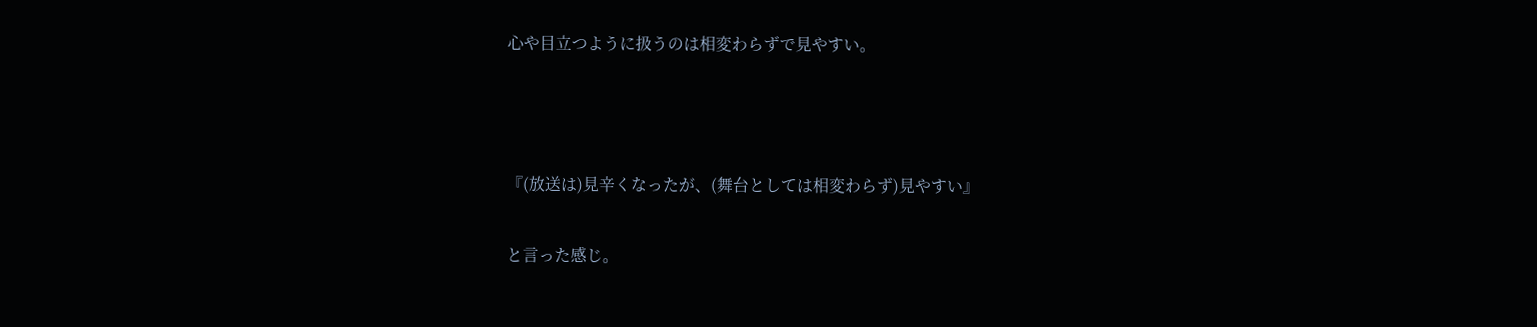心や目立つように扱うのは相変わらずで見やすい。



『(放送は)見辛くなったが、(舞台としては相変わらず)見やすい』

と言った感じ。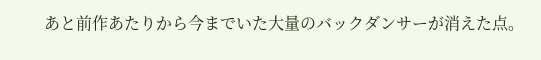あと前作あたりから今までいた大量のバックダンサーが消えた点。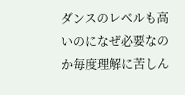ダンスのレベルも高いのになぜ必要なのか毎度理解に苦しん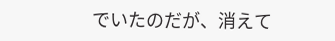でいたのだが、消えて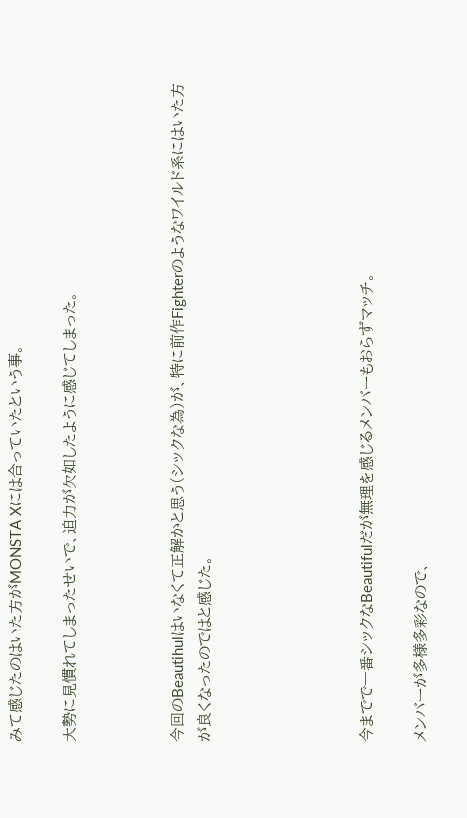みて感じたのはいた方がMONSTA Xには合っていたという事。

大勢に見慣れてしまったせいで、迫力が欠如したように感じてしまった。



今回のBeautihulはいなくて正解かと思う(シックな為)が、特に前作Fighterのようなワイルド系にはいた方が良くなったのではと感じた。





今までで一番シックなBeautifulだが無理を感じるメンバーもおらずマッチ。

メンバーが多様多彩なので、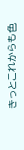きっとこれからも色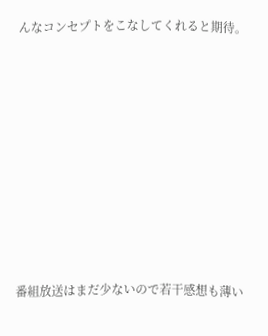んなコンセプトをこなしてくれると期待。











番組放送はまだ少ないので若干感想も薄い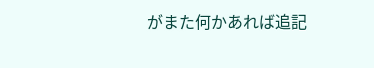がまた何かあれば追記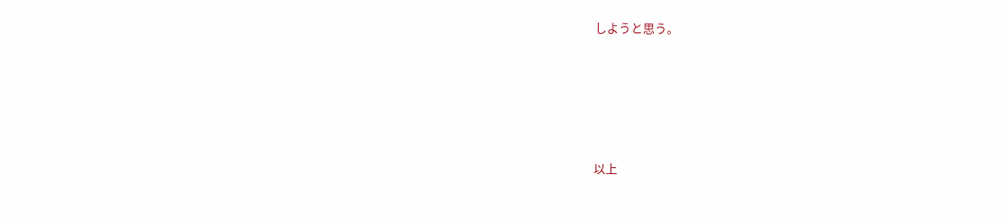しようと思う。





以上